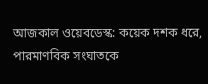আজকাল ওয়েবডেস্ক: কয়েক দশক ধরে, পারমাণবিক সংঘাতকে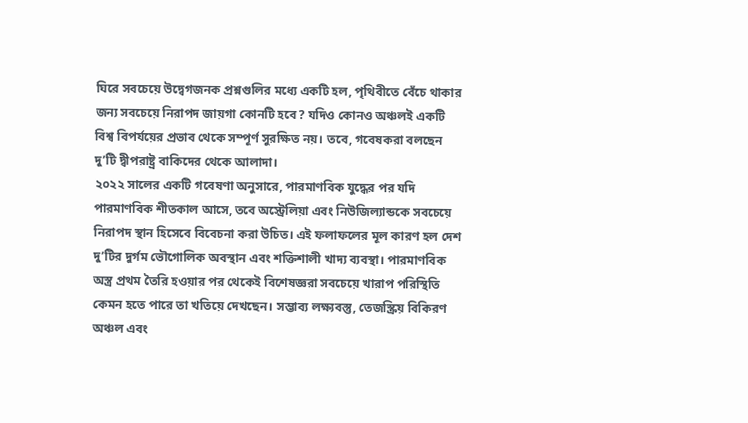ঘিরে সবচেয়ে উদ্বেগজনক প্রশ্নগুলির মধ্যে একটি হল, পৃথিবীতে বেঁচে থাকার জন্য সবচেয়ে নিরাপদ জায়গা কোনটি হবে? যদিও কোনও অঞ্চলই একটি বিশ্ব বিপর্যয়ের প্রভাব থেকে সম্পূর্ণ সুরক্ষিত নয়। তবে, গবেষকরা বলছেন দু’টি দ্বীপরাষ্ট্র বাকিদের থেকে আলাদা।
২০২২ সালের একটি গবেষণা অনুসারে, পারমাণবিক যুদ্ধের পর যদি পারমাণবিক শীতকাল আসে, তবে অস্ট্রেলিয়া এবং নিউজিল্যান্ডকে সবচেয়ে নিরাপদ স্থান হিসেবে বিবেচনা করা উচিত। এই ফলাফলের মূল কারণ হল দেশ দু’টির দুর্গম ভৌগোলিক অবস্থান এবং শক্তিশালী খাদ্য ব্যবস্থা। পারমাণবিক অস্ত্র প্রথম তৈরি হওয়ার পর থেকেই বিশেষজ্ঞরা সবচেয়ে খারাপ পরিস্থিতি কেমন হতে পারে তা খতিয়ে দেখছেন। সম্ভাব্য লক্ষ্যবস্তু, তেজস্ক্রিয় বিকিরণ অঞ্চল এবং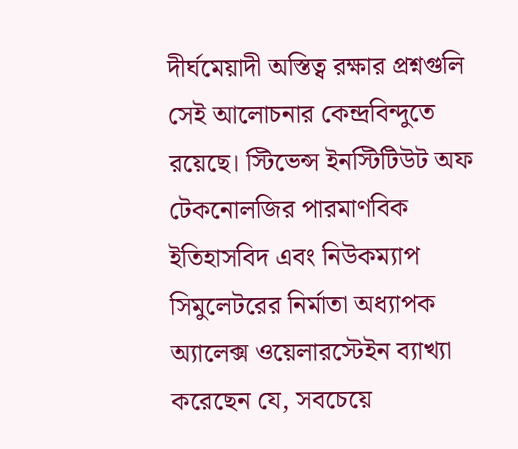দীর্ঘমেয়াদী অস্তিত্ব রক্ষার প্রশ্নগুলি সেই আলোচনার কেন্দ্রবিন্দুতে রয়েছে। স্টিভেন্স ইনস্টিটিউট অফ টেকনোলজির পারমাণবিক ইতিহাসবিদ এবং নিউকম্যাপ সিমুলেটরের নির্মাতা অধ্যাপক অ্যালেক্স ওয়েলারস্টেইন ব্যাখ্যা করেছেন যে, সবচেয়ে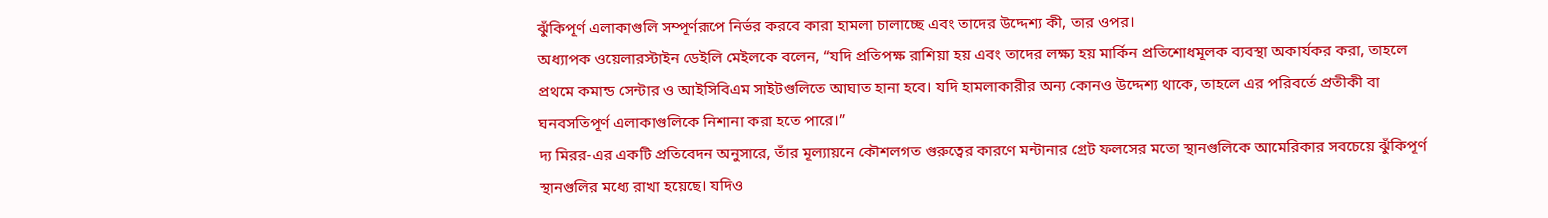ঝুঁকিপূর্ণ এলাকাগুলি সম্পূর্ণরূপে নির্ভর করবে কারা হামলা চালাচ্ছে এবং তাদের উদ্দেশ্য কী, তার ওপর।
অধ্যাপক ওয়েলারস্টাইন ডেইলি মেইলকে বলেন, “যদি প্রতিপক্ষ রাশিয়া হয় এবং তাদের লক্ষ্য হয় মার্কিন প্রতিশোধমূলক ব্যবস্থা অকার্যকর করা, তাহলে প্রথমে কমান্ড সেন্টার ও আইসিবিএম সাইটগুলিতে আঘাত হানা হবে। যদি হামলাকারীর অন্য কোনও উদ্দেশ্য থাকে, তাহলে এর পরিবর্তে প্রতীকী বা ঘনবসতিপূর্ণ এলাকাগুলিকে নিশানা করা হতে পারে।”
দ্য মিরর-এর একটি প্রতিবেদন অনুসারে, তাঁর মূল্যায়নে কৌশলগত গুরুত্বের কারণে মন্টানার গ্রেট ফলসের মতো স্থানগুলিকে আমেরিকার সবচেয়ে ঝুঁকিপূর্ণ স্থানগুলির মধ্যে রাখা হয়েছে। যদিও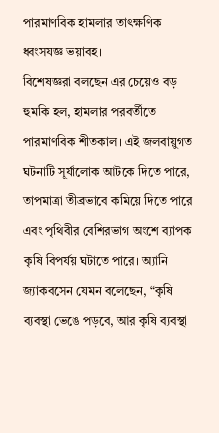পারমাণবিক হামলার তাৎক্ষণিক ধ্বংসযজ্ঞ ভয়াবহ।
বিশেষজ্ঞরা বলছেন এর চেয়েও বড় হুমকি হল, হামলার পরবর্তীতে পারমাণবিক শীতকাল। এই জলবায়ুগত ঘটনাটি সূর্যালোক আটকে দিতে পারে, তাপমাত্রা তীব্রভাবে কমিয়ে দিতে পারে এবং পৃথিবীর বেশিরভাগ অংশে ব্যাপক কৃষি বিপর্যয় ঘটাতে পারে। অ্যানি জ্যাকবসেন যেমন বলেছেন, “কৃষি ব্যবস্থা ভেঙে পড়বে, আর কৃষি ব্যবস্থা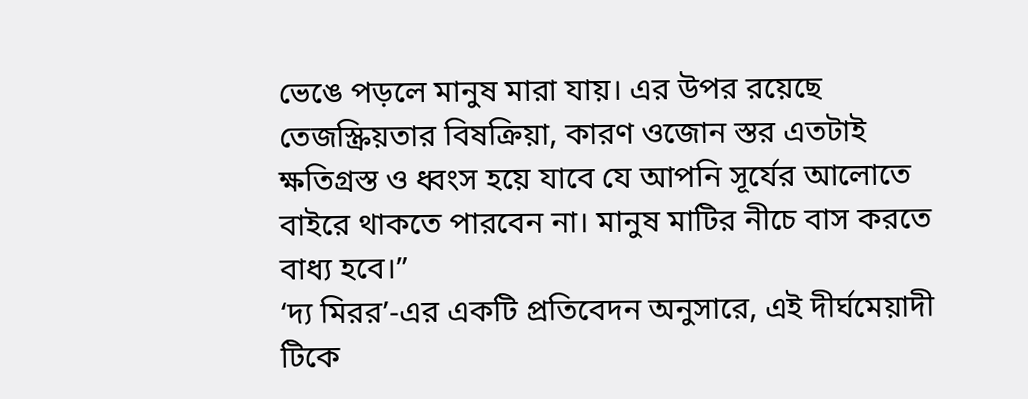ভেঙে পড়লে মানুষ মারা যায়। এর উপর রয়েছে তেজস্ক্রিয়তার বিষক্রিয়া, কারণ ওজোন স্তর এতটাই ক্ষতিগ্রস্ত ও ধ্বংস হয়ে যাবে যে আপনি সূর্যের আলোতে বাইরে থাকতে পারবেন না। মানুষ মাটির নীচে বাস করতে বাধ্য হবে।”
‘দ্য মিরর’-এর একটি প্রতিবেদন অনুসারে, এই দীর্ঘমেয়াদী টিকে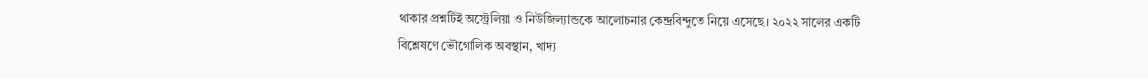থাকার প্রশ্নটিই অস্ট্রেলিয়া ও নিউজিল্যান্ডকে আলোচনার কেন্দ্রবিন্দুতে নিয়ে এসেছে। ২০২২ সালের একটি বিশ্লেষণে ভৌগোলিক অবস্থান, খাদ্য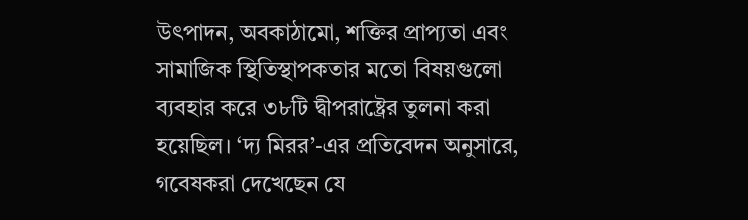উৎপাদন, অবকাঠামো, শক্তির প্রাপ্যতা এবং সামাজিক স্থিতিস্থাপকতার মতো বিষয়গুলো ব্যবহার করে ৩৮টি দ্বীপরাষ্ট্রের তুলনা করা হয়েছিল। ‘দ্য মিরর’-এর প্রতিবেদন অনুসারে, গবেষকরা দেখেছেন যে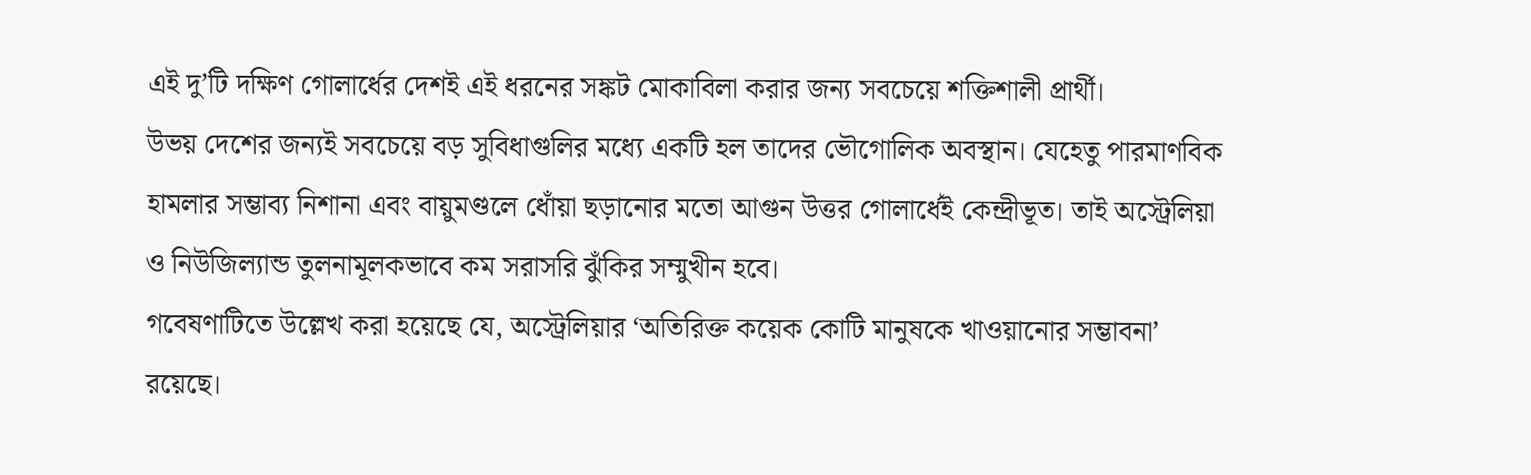এই দু’টি দক্ষিণ গোলার্ধের দেশই এই ধরনের সঙ্কট মোকাবিলা করার জন্য সবচেয়ে শক্তিশালী প্রার্থী।
উভয় দেশের জন্যই সবচেয়ে বড় সুবিধাগুলির মধ্যে একটি হল তাদের ভৌগোলিক অবস্থান। যেহেতু পারমাণবিক হামলার সম্ভাব্য নিশানা এবং বায়ুমণ্ডলে ধোঁয়া ছড়ানোর মতো আগুন উত্তর গোলার্ধেই কেন্দ্রীভূত। তাই অস্ট্রেলিয়া ও নিউজিল্যান্ড তুলনামূলকভাবে কম সরাসরি ঝুঁকির সম্মুখীন হবে।
গবেষণাটিতে উল্লেখ করা হয়েছে যে, অস্ট্রেলিয়ার ‘অতিরিক্ত কয়েক কোটি মানুষকে খাওয়ানোর সম্ভাবনা’ রয়েছে।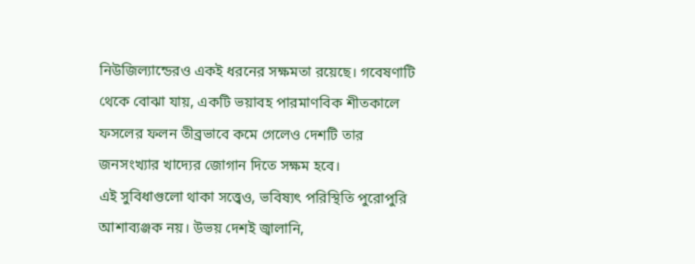নিউজিল্যান্ডেরও একই ধরনের সক্ষমতা রয়েছে। গবেষণাটি থেকে বোঝা যায়, একটি ভয়াবহ পারমাণবিক শীতকালে ফসলের ফলন তীব্রভাবে কমে গেলেও দেশটি তার জনসংখ্যার খাদ্যের জোগান দিতে সক্ষম হবে।
এই সুবিধাগুলো থাকা সত্ত্বেও, ভবিষ্যৎ পরিস্থিতি পুরোপুরি আশাব্যঞ্জক নয়। উভয় দেশই জ্বালানি,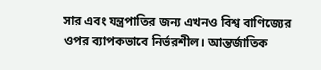সার এবং যন্ত্রপাতির জন্য এখনও বিশ্ব বাণিজ্যের ওপর ব্যাপকভাবে নির্ভরশীল। আন্তর্জাতিক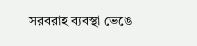সরবরাহ ব্যবস্থা ভেঙে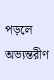পড়লে অভ্যন্তরীণ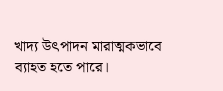খাদ্য উৎপাদন মারাত্মকভাবে ব্যাহত হতে পারে।